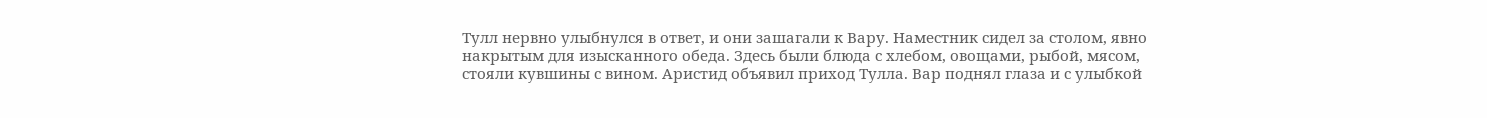Тулл нервно улыбнулся в ответ, и они зашагали к Вару. Наместник сидел за столом, явно накрытым для изысканного обеда. Здесь были блюда с хлебом, овощами, рыбой, мясом, стояли кувшины с вином. Аристид объявил приход Тулла. Вар поднял глаза и с улыбкой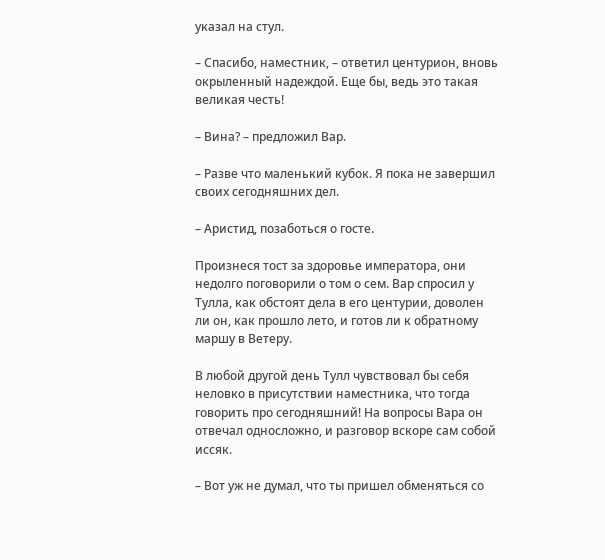указал на стул.

– Спасибо, наместник, – ответил центурион, вновь окрыленный надеждой. Еще бы, ведь это такая великая честь!

– Вина? – предложил Вар.

– Разве что маленький кубок. Я пока не завершил своих сегодняшних дел.

– Аристид, позаботься о госте.

Произнеся тост за здоровье императора, они недолго поговорили о том о сем. Вар спросил у Тулла, как обстоят дела в его центурии, доволен ли он, как прошло лето, и готов ли к обратному маршу в Ветеру.

В любой другой день Тулл чувствовал бы себя неловко в присутствии наместника, что тогда говорить про сегодняшний! На вопросы Вара он отвечал односложно, и разговор вскоре сам собой иссяк.

– Вот уж не думал, что ты пришел обменяться со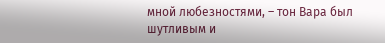мной любезностями, – тон Вара был шутливым и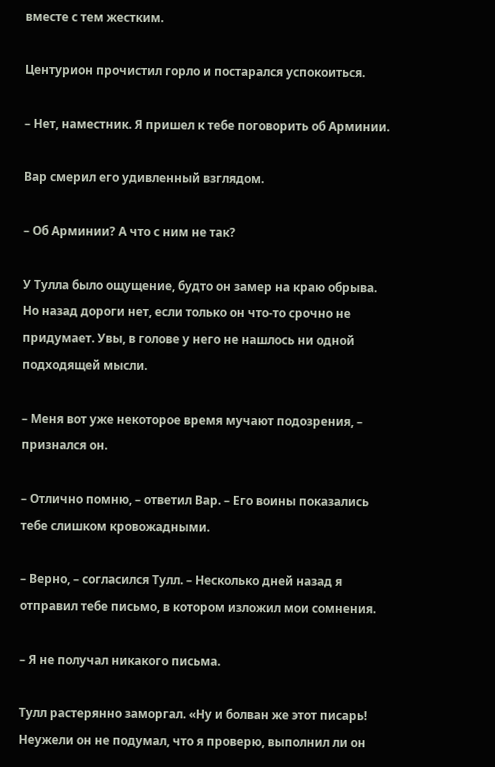вместе с тем жестким.

Центурион прочистил горло и постарался успокоиться.

– Нет, наместник. Я пришел к тебе поговорить об Арминии.

Вар смерил его удивленный взглядом.

– Об Арминии? А что с ним не так?

У Тулла было ощущение, будто он замер на краю обрыва. Но назад дороги нет, если только он что-то срочно не придумает. Увы, в голове у него не нашлось ни одной подходящей мысли.

– Меня вот уже некоторое время мучают подозрения, – признался он.

– Отлично помню, – ответил Вар. – Его воины показались тебе слишком кровожадными.

– Верно, – согласился Тулл. – Несколько дней назад я отправил тебе письмо, в котором изложил мои сомнения.

– Я не получал никакого письма.

Тулл растерянно заморгал. «Ну и болван же этот писарь! Неужели он не подумал, что я проверю, выполнил ли он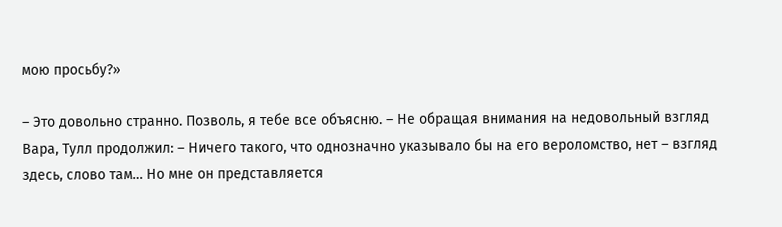мою просьбу?»

– Это довольно странно. Позволь, я тебе все объясню. – Не обращая внимания на недовольный взгляд Вара, Тулл продолжил: – Ничего такого, что однозначно указывало бы на его вероломство, нет – взгляд здесь, слово там… Но мне он представляется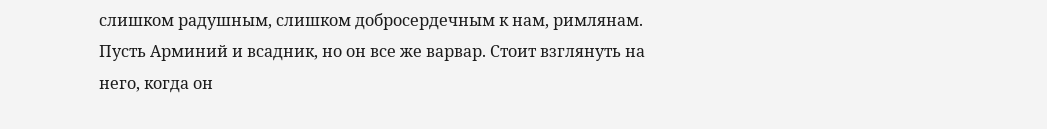слишком радушным, слишком добросердечным к нам, римлянам. Пусть Арминий и всадник, но он все же варвар. Стоит взглянуть на него, когда он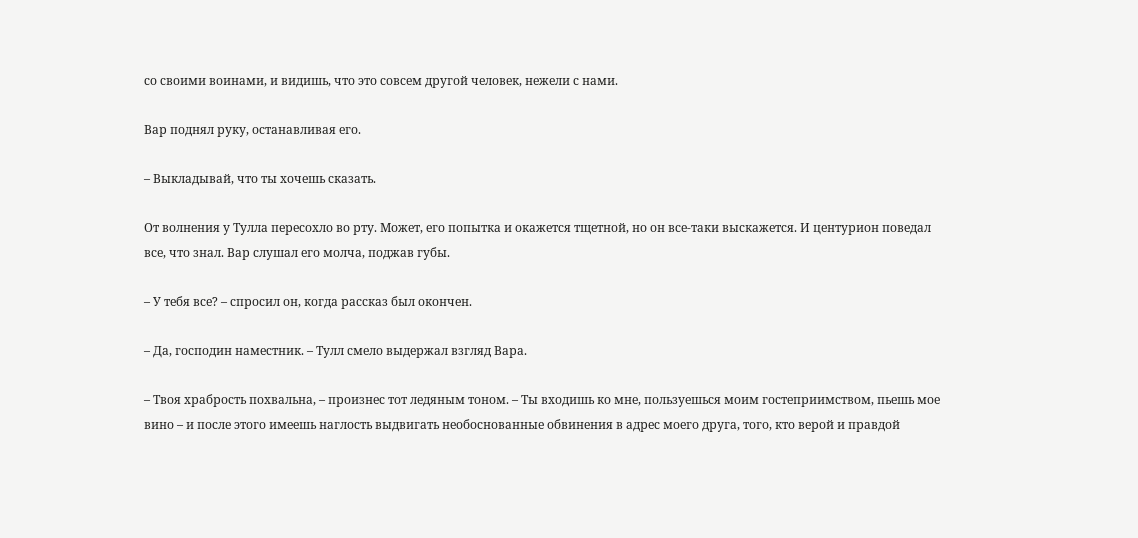со своими воинами, и видишь, что это совсем другой человек, нежели с нами.

Вар поднял руку, останавливая его.

– Выкладывай, что ты хочешь сказать.

От волнения у Тулла пересохло во рту. Может, его попытка и окажется тщетной, но он все-таки выскажется. И центурион поведал все, что знал. Вар слушал его молча, поджав губы.

– У тебя все? – спросил он, когда рассказ был окончен.

– Да, господин наместник. – Тулл смело выдержал взгляд Вара.

– Твоя храбрость похвальна, – произнес тот ледяным тоном. – Ты входишь ко мне, пользуешься моим гостеприимством, пьешь мое вино – и после этого имеешь наглость выдвигать необоснованные обвинения в адрес моего друга, того, кто верой и правдой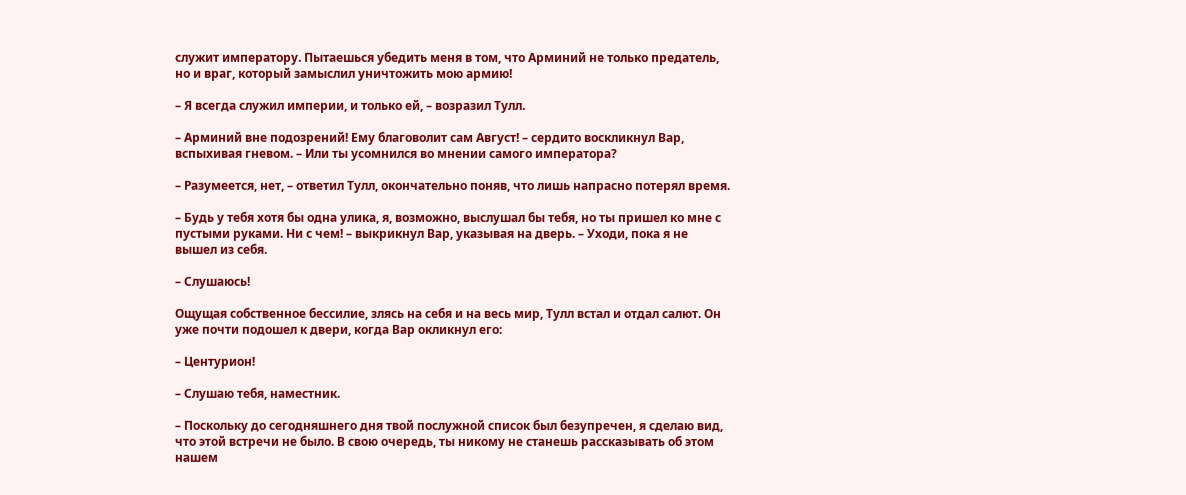служит императору. Пытаешься убедить меня в том, что Арминий не только предатель, но и враг, который замыслил уничтожить мою армию!

– Я всегда служил империи, и только ей, – возразил Тулл.

– Арминий вне подозрений! Ему благоволит сам Август! – сердито воскликнул Вар, вспыхивая гневом. – Или ты усомнился во мнении самого императора?

– Разумеется, нет, – ответил Тулл, окончательно поняв, что лишь напрасно потерял время.

– Будь у тебя хотя бы одна улика, я, возможно, выслушал бы тебя, но ты пришел ко мне с пустыми руками. Ни с чем! – выкрикнул Вар, указывая на дверь. – Уходи, пока я не вышел из себя.

– Слушаюсь!

Ощущая собственное бессилие, злясь на себя и на весь мир, Тулл встал и отдал салют. Он уже почти подошел к двери, когда Вар окликнул его:

– Центурион!

– Слушаю тебя, наместник.

– Поскольку до сегодняшнего дня твой послужной список был безупречен, я сделаю вид, что этой встречи не было. В свою очередь, ты никому не станешь рассказывать об этом нашем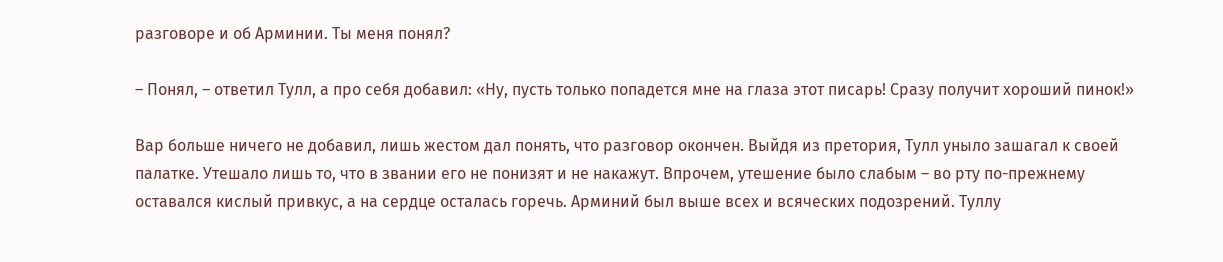разговоре и об Арминии. Ты меня понял?

– Понял, – ответил Тулл, а про себя добавил: «Ну, пусть только попадется мне на глаза этот писарь! Сразу получит хороший пинок!»

Вар больше ничего не добавил, лишь жестом дал понять, что разговор окончен. Выйдя из претория, Тулл уныло зашагал к своей палатке. Утешало лишь то, что в звании его не понизят и не накажут. Впрочем, утешение было слабым – во рту по-прежнему оставался кислый привкус, а на сердце осталась горечь. Арминий был выше всех и всяческих подозрений. Туллу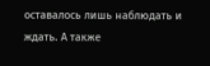оставалось лишь наблюдать и ждать. А также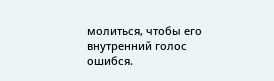молиться, чтобы его внутренний голос ошибся.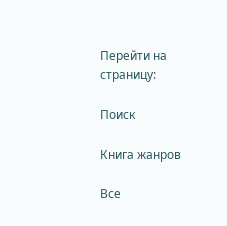Перейти на страницу:

Поиск

Книга жанров

Все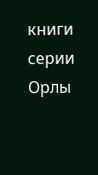книги серии Орлы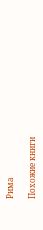Рима

Похожие книги